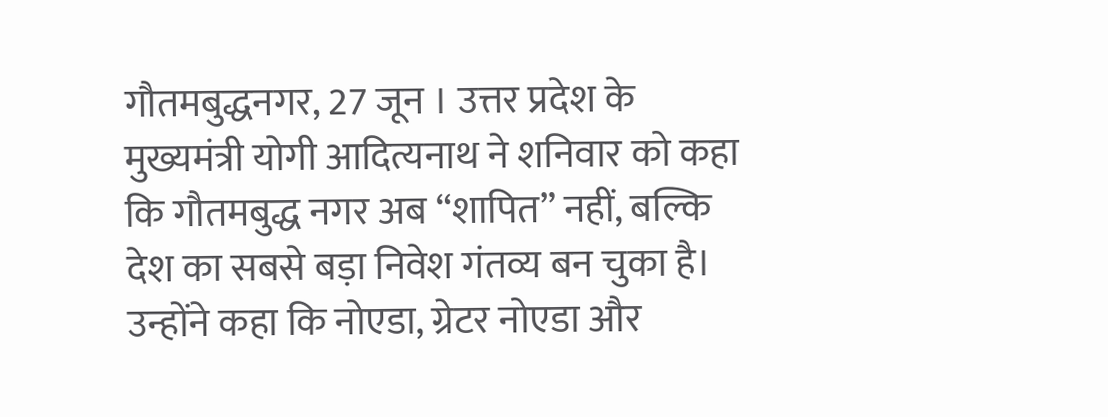गौतमबुद्धनगर, 27 जून । उत्तर प्रदेश के मुख्यमंत्री योगी आदित्यनाथ ने शनिवार को कहा कि गौतमबुद्ध नगर अब “शापित” नहीं, बल्कि देश का सबसे बड़ा निवेश गंतव्य बन चुका है। उन्होंने कहा कि नोएडा, ग्रेटर नोएडा और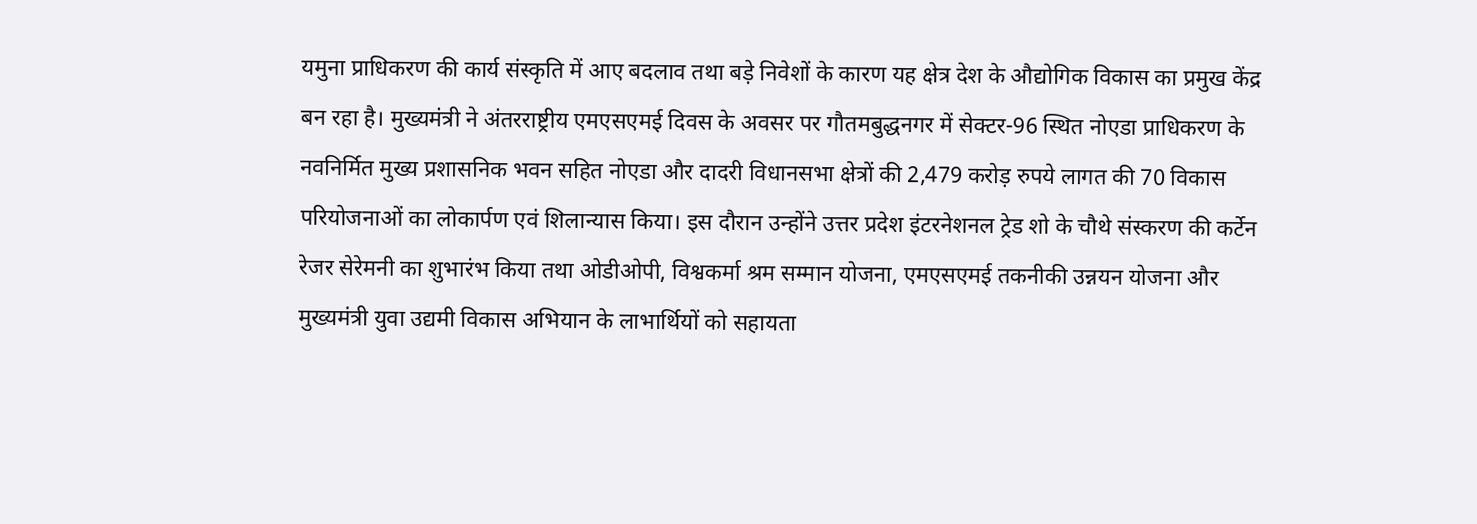यमुना प्राधिकरण की कार्य संस्कृति में आए बदलाव तथा बड़े निवेशों के कारण यह क्षेत्र देश के औद्योगिक विकास का प्रमुख केंद्र बन रहा है। मुख्यमंत्री ने अंतरराष्ट्रीय एमएसएमई दिवस के अवसर पर गौतमबुद्धनगर में सेक्टर-96 स्थित नोएडा प्राधिकरण के नवनिर्मित मुख्य प्रशासनिक भवन सहित नोएडा और दादरी विधानसभा क्षेत्रों की 2,479 करोड़ रुपये लागत की 70 विकास परियोजनाओं का लोकार्पण एवं शिलान्यास किया। इस दौरान उन्होंने उत्तर प्रदेश इंटरनेशनल ट्रेड शो के चौथे संस्करण की कर्टेन रेजर सेरेमनी का शुभारंभ किया तथा ओडीओपी, विश्वकर्मा श्रम सम्मान योजना, एमएसएमई तकनीकी उन्नयन योजना और मुख्यमंत्री युवा उद्यमी विकास अभियान के लाभार्थियों को सहायता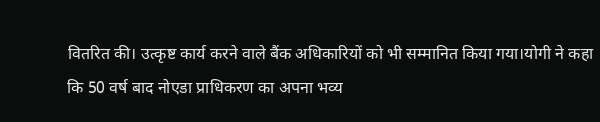वितरित की। उत्कृष्ट कार्य करने वाले बैंक अधिकारियों को भी सम्मानित किया गया।योगी ने कहा कि 50 वर्ष बाद नोएडा प्राधिकरण का अपना भव्य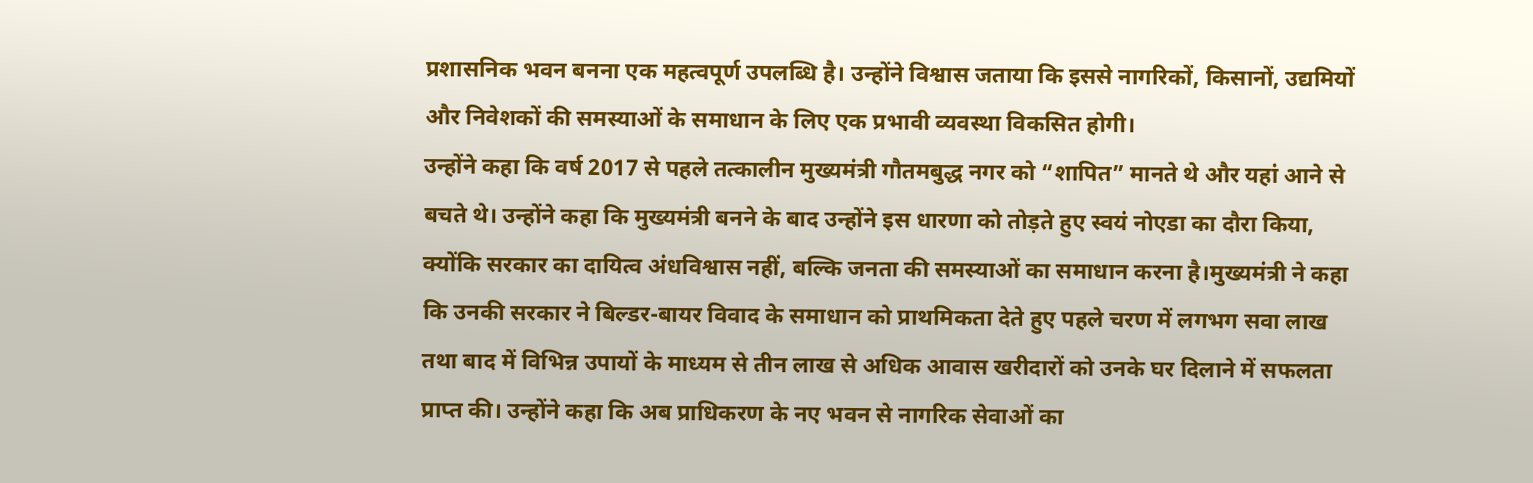प्रशासनिक भवन बनना एक महत्वपूर्ण उपलब्धि है। उन्होंने विश्वास जताया कि इससे नागरिकों, किसानों, उद्यमियों और निवेशकों की समस्याओं के समाधान के लिए एक प्रभावी व्यवस्था विकसित होगी।
उन्होंने कहा कि वर्ष 2017 से पहले तत्कालीन मुख्यमंत्री गौतमबुद्ध नगर को “शापित” मानते थे और यहां आने से बचते थे। उन्होंने कहा कि मुख्यमंत्री बनने के बाद उन्होंने इस धारणा को तोड़ते हुए स्वयं नोएडा का दौरा किया, क्योंकि सरकार का दायित्व अंधविश्वास नहीं, बल्कि जनता की समस्याओं का समाधान करना है।मुख्यमंत्री ने कहा कि उनकी सरकार ने बिल्डर-बायर विवाद के समाधान को प्राथमिकता देते हुए पहले चरण में लगभग सवा लाख तथा बाद में विभिन्न उपायों के माध्यम से तीन लाख से अधिक आवास खरीदारों को उनके घर दिलाने में सफलता प्राप्त की। उन्होंने कहा कि अब प्राधिकरण के नए भवन से नागरिक सेवाओं का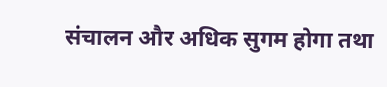संचालन और अधिक सुगम होगा तथा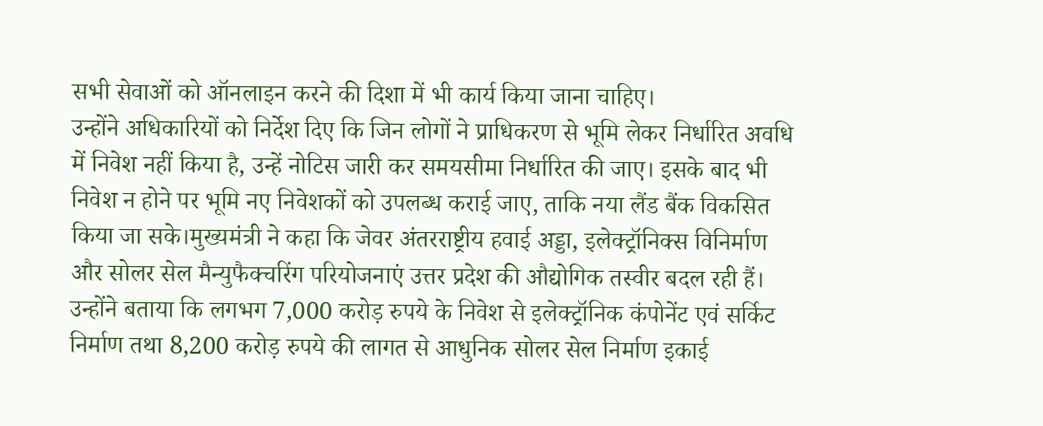सभी सेवाओं को ऑनलाइन करने की दिशा में भी कार्य किया जाना चाहिए।
उन्होंने अधिकारियों को निर्देश दिए कि जिन लोगों ने प्राधिकरण से भूमि लेकर निर्धारित अवधि में निवेश नहीं किया है, उन्हें नोटिस जारी कर समयसीमा निर्धारित की जाए। इसके बाद भी निवेश न होने पर भूमि नए निवेशकों को उपलब्ध कराई जाए, ताकि नया लैंड बैंक विकसित किया जा सके।मुख्यमंत्री ने कहा कि जेवर अंतरराष्ट्रीय हवाई अड्डा, इलेक्ट्रॉनिक्स विनिर्माण और सोलर सेल मैन्युफैक्चरिंग परियोजनाएं उत्तर प्रदेश की औद्योगिक तस्वीर बदल रही हैं। उन्होंने बताया कि लगभग 7,000 करोड़ रुपये के निवेश से इलेक्ट्रॉनिक कंपोनेंट एवं सर्किट निर्माण तथा 8,200 करोड़ रुपये की लागत से आधुनिक सोलर सेल निर्माण इकाई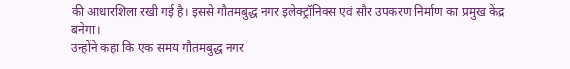की आधारशिला रखी गई है। इससे गौतमबुद्ध नगर इलेक्ट्रॉनिक्स एवं सौर उपकरण निर्माण का प्रमुख केंद्र बनेगा।
उन्होंने कहा कि एक समय गौतमबुद्ध नगर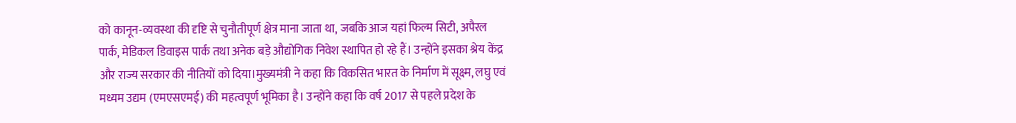को कानून-व्यवस्था की दृष्टि से चुनौतीपूर्ण क्षेत्र माना जाता था, जबकि आज यहां फिल्म सिटी, अपैरल पार्क, मेडिकल डिवाइस पार्क तथा अनेक बड़े औद्योगिक निवेश स्थापित हो रहे हैं। उन्होंने इसका श्रेय केंद्र और राज्य सरकार की नीतियों को दिया।मुख्यमंत्री ने कहा कि विकसित भारत के निर्माण में सूक्ष्म, लघु एवं मध्यम उद्यम (एमएसएमई) की महत्वपूर्ण भूमिका है। उन्होंने कहा कि वर्ष 2017 से पहले प्रदेश के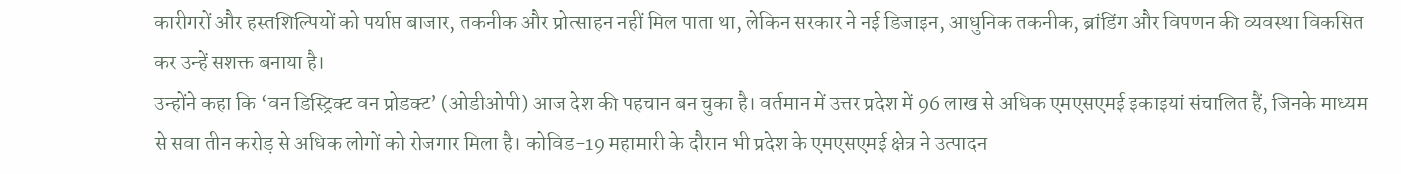कारीगरों और हस्तशिल्पियों को पर्याप्त बाजार, तकनीक और प्रोत्साहन नहीं मिल पाता था, लेकिन सरकार ने नई डिजाइन, आधुनिक तकनीक, ब्रांडिंग और विपणन की व्यवस्था विकसित कर उन्हें सशक्त बनाया है।
उन्होंने कहा कि ‘वन डिस्ट्रिक्ट वन प्रोडक्ट’ (ओडीओपी) आज देश की पहचान बन चुका है। वर्तमान में उत्तर प्रदेश में 96 लाख से अधिक एमएसएमई इकाइयां संचालित हैं, जिनके माध्यम से सवा तीन करोड़ से अधिक लोगों को रोजगार मिला है। कोविड-19 महामारी के दौरान भी प्रदेश के एमएसएमई क्षेत्र ने उत्पादन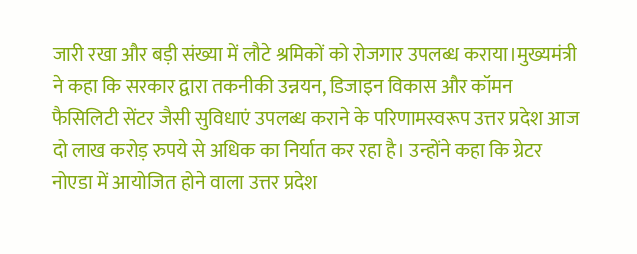जारी रखा और बड़ी संख्या में लौटे श्रमिकों को रोजगार उपलब्ध कराया।मुख्यमंत्री ने कहा कि सरकार द्वारा तकनीकी उन्नयन, डिजाइन विकास और कॉमन फैसिलिटी सेंटर जैसी सुविधाएं उपलब्ध कराने के परिणामस्वरूप उत्तर प्रदेश आज दो लाख करोड़ रुपये से अधिक का निर्यात कर रहा है। उन्होंने कहा कि ग्रेटर नोएडा में आयोजित होने वाला उत्तर प्रदेश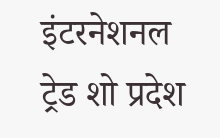इंटरनेशनल ट्रेड शो प्रदेश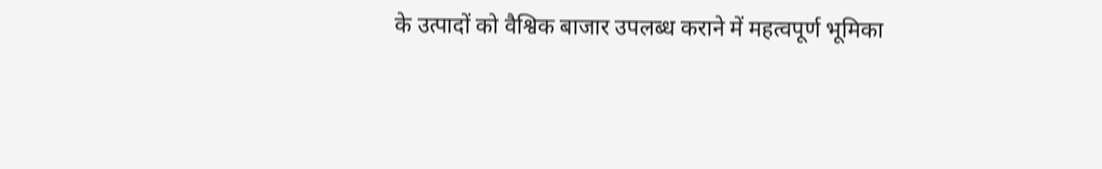के उत्पादों को वैश्विक बाजार उपलब्ध कराने में महत्वपूर्ण भूमिका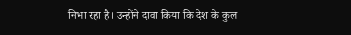निभा रहा है। उन्होंने दावा किया कि देश के कुल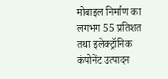मोबाइल निर्माण का लगभग 55 प्रतिशत तथा इलेक्ट्रॉनिक कंपोनेंट उत्पादन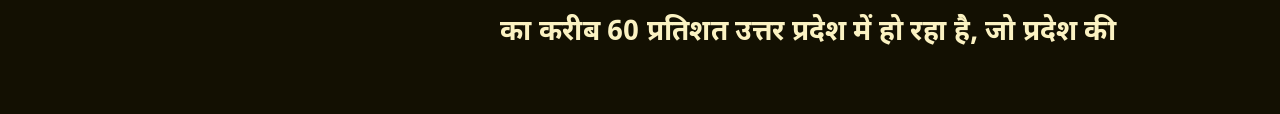का करीब 60 प्रतिशत उत्तर प्रदेश में हो रहा है, जो प्रदेश की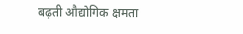बढ़ती औद्योगिक क्षमता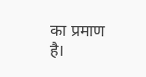का प्रमाण है।